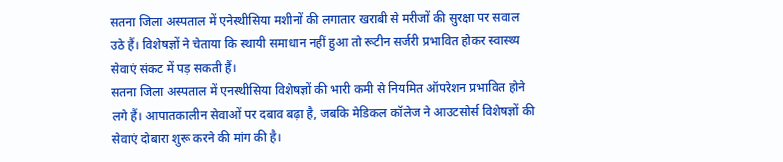सतना जिला अस्पताल में एनेस्थीसिया मशीनों की लगातार खराबी से मरीजों की सुरक्षा पर सवाल उठे हैं। विशेषज्ञों ने चेताया कि स्थायी समाधान नहीं हुआ तो रूटीन सर्जरी प्रभावित होकर स्वास्थ्य सेवाएं संकट में पड़ सकती हैं।
सतना जिला अस्पताल में एनस्थीसिया विशेषज्ञों की भारी कमी से नियमित ऑपरेशन प्रभावित होने लगे हैं। आपातकालीन सेवाओं पर दबाव बढ़ा है, जबकि मेडिकल कॉलेज ने आउटसोर्स विशेषज्ञों की सेवाएं दोबारा शुरू करने की मांग की है।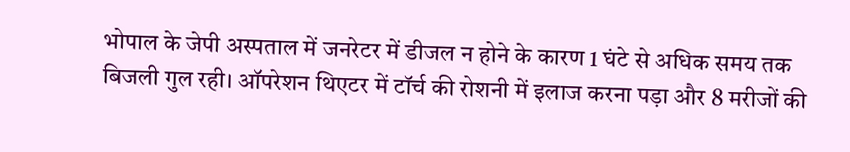भोपाल के जेपी अस्पताल में जनरेटर में डीजल न होने के कारण 1 घंटे से अधिक समय तक बिजली गुल रही। ऑपरेशन थिएटर में टॉर्च की रोशनी में इलाज करना पड़ा और 8 मरीजों की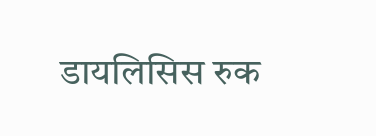डायलिसिस रुक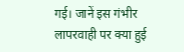गई। जानें इस गंभीर लापरवाही पर क्या हुई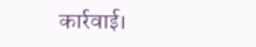कार्रवाई।